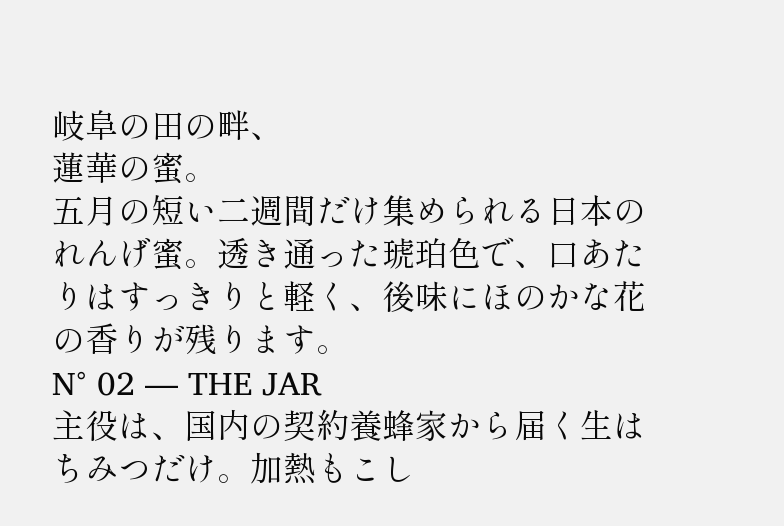岐阜の田の畔、
蓮華の蜜。
五月の短い二週間だけ集められる日本のれんげ蜜。透き通った琥珀色で、口あたりはすっきりと軽く、後味にほのかな花の香りが残ります。
N° 02 — THE JAR
主役は、国内の契約養蜂家から届く生はちみつだけ。加熱もこし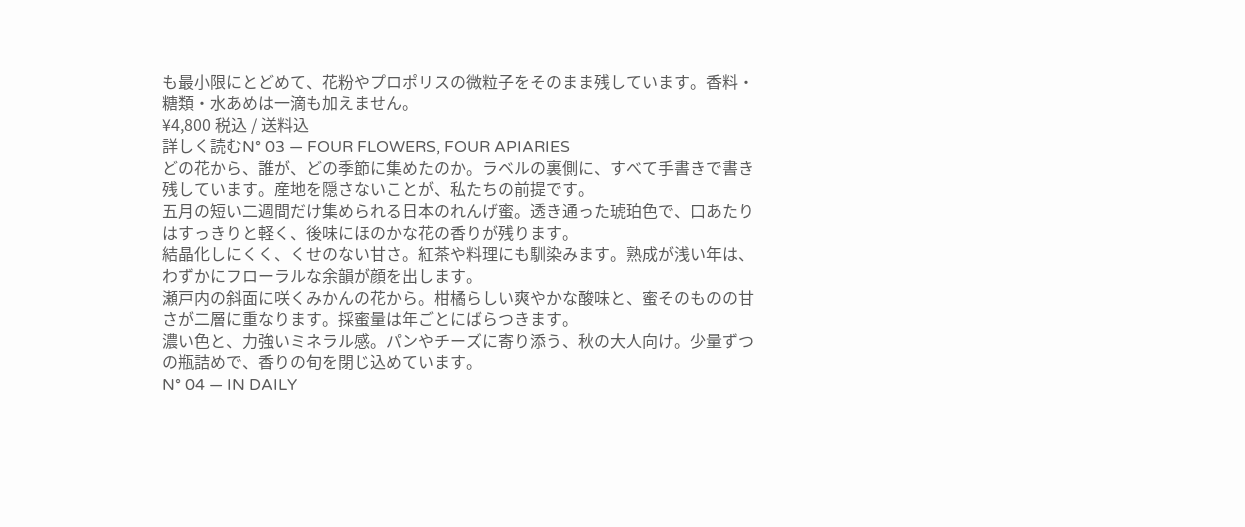も最小限にとどめて、花粉やプロポリスの微粒子をそのまま残しています。香料・糖類・水あめは一滴も加えません。
¥4,800 税込 / 送料込
詳しく読むN° 03 — FOUR FLOWERS, FOUR APIARIES
どの花から、誰が、どの季節に集めたのか。ラベルの裏側に、すべて手書きで書き残しています。産地を隠さないことが、私たちの前提です。
五月の短い二週間だけ集められる日本のれんげ蜜。透き通った琥珀色で、口あたりはすっきりと軽く、後味にほのかな花の香りが残ります。
結晶化しにくく、くせのない甘さ。紅茶や料理にも馴染みます。熟成が浅い年は、わずかにフローラルな余韻が顔を出します。
瀬戸内の斜面に咲くみかんの花から。柑橘らしい爽やかな酸味と、蜜そのものの甘さが二層に重なります。採蜜量は年ごとにばらつきます。
濃い色と、力強いミネラル感。パンやチーズに寄り添う、秋の大人向け。少量ずつの瓶詰めで、香りの旬を閉じ込めています。
N° 04 — IN DAILY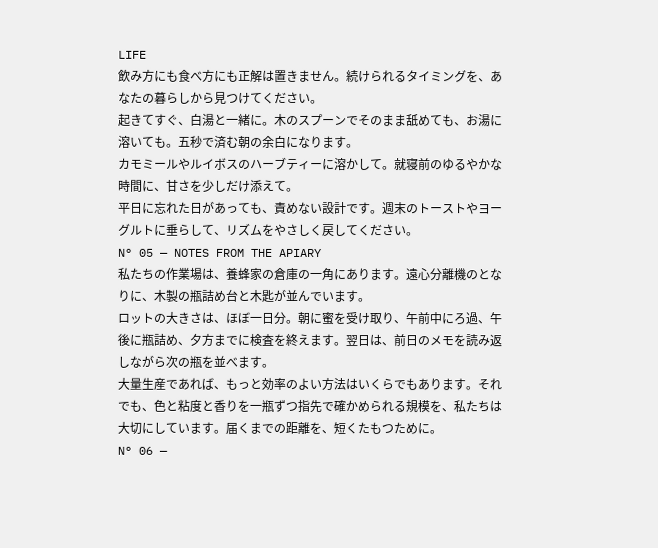LIFE
飲み方にも食べ方にも正解は置きません。続けられるタイミングを、あなたの暮らしから見つけてください。
起きてすぐ、白湯と一緒に。木のスプーンでそのまま舐めても、お湯に溶いても。五秒で済む朝の余白になります。
カモミールやルイボスのハーブティーに溶かして。就寝前のゆるやかな時間に、甘さを少しだけ添えて。
平日に忘れた日があっても、責めない設計です。週末のトーストやヨーグルトに垂らして、リズムをやさしく戻してください。
N° 05 — NOTES FROM THE APIARY
私たちの作業場は、養蜂家の倉庫の一角にあります。遠心分離機のとなりに、木製の瓶詰め台と木匙が並んでいます。
ロットの大きさは、ほぼ一日分。朝に蜜を受け取り、午前中にろ過、午後に瓶詰め、夕方までに検査を終えます。翌日は、前日のメモを読み返しながら次の瓶を並べます。
大量生産であれば、もっと効率のよい方法はいくらでもあります。それでも、色と粘度と香りを一瓶ずつ指先で確かめられる規模を、私たちは大切にしています。届くまでの距離を、短くたもつために。
N° 06 —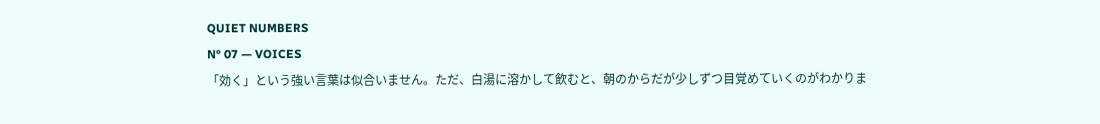QUIET NUMBERS
N° 07 — VOICES
「効く」という強い言葉は似合いません。ただ、白湯に溶かして飲むと、朝のからだが少しずつ目覚めていくのがわかりま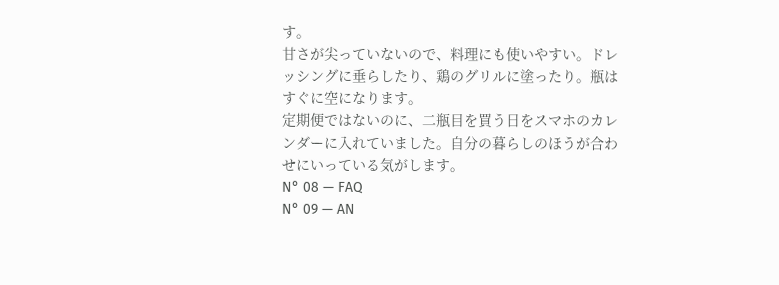す。
甘さが尖っていないので、料理にも使いやすい。ドレッシングに垂らしたり、鶏のグリルに塗ったり。瓶はすぐに空になります。
定期便ではないのに、二瓶目を買う日をスマホのカレンダーに入れていました。自分の暮らしのほうが合わせにいっている気がします。
N° 08 — FAQ
N° 09 — AN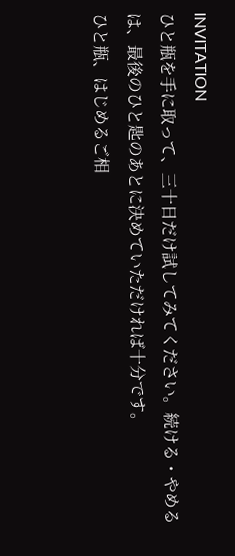INVITATION
ひと瓶を手に取って、三十日だけ試してみてください。続ける・やめるは、最後のひと匙のあとに決めていただければ十分です。
ひと瓶、はじめるご相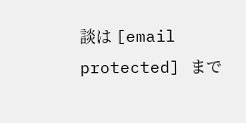談は [email protected] まで